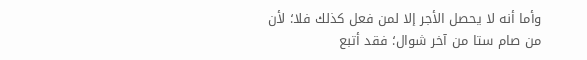وأما أنه لا يحصل الأجر إلا لمن فعل كذلك فلا؛ لأن من صام ستا من آخر شوال؛ فقد أتبع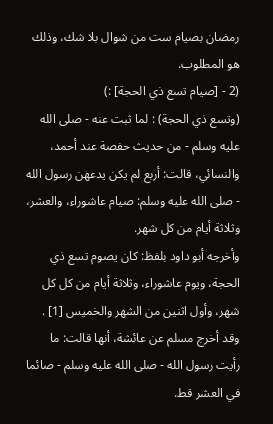رمضان بصيام ست من شوال بلا شك، وذلك هو المطلوب.
(2 - [صيام تسع ذي الحجة] :)
(وتسع ذي الحجة) : لما ثبت عنه - صلى الله عليه وسلم - من حديث حفصة عند أحمد، والنسائي، قالت: أربع لم يكن يدعهن رسول الله - صلى الله عليه وسلم: صيام عاشوراء، والعشر، وثلاثة أيام من كل شهر.
وأخرجه أبو داود بلفظ: كان يصوم تسع ذي الحجة، ويوم عاشوراء، وثلاثة أيام من كل كل شهر، وأول اثنين من الشهر والخميس [1] .
وقد أخرج مسلم عن عائشة، أنها قالت: ما رأيت رسول الله - صلى الله عليه وسلم - صائما في العشر قط.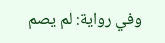وفي رواية: لم يصم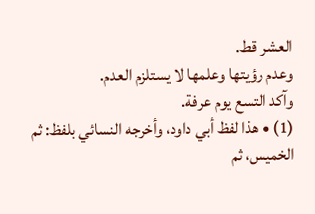العشر قط.
وعدم رؤيتها وعلمها لا يستلزم العدم.
وآكد التسع يوم عرفة.
(1) • هذا لفظ أبي داود، وأخرجه النسائي بلفظ: ثم الخميس، ثم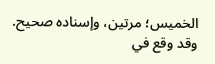الخميس؛ مرتين، وإسناده صحيح.
وقد وقع في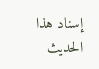إسناد هذا الحديث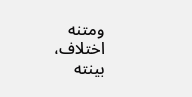ومتنه اختلاف، بينته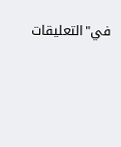في"التعليقات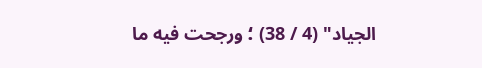الجياد" (4 / 38) ؛ ورجحت فيه ما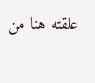علقته هنا من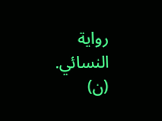رواية النسائي. (ن)